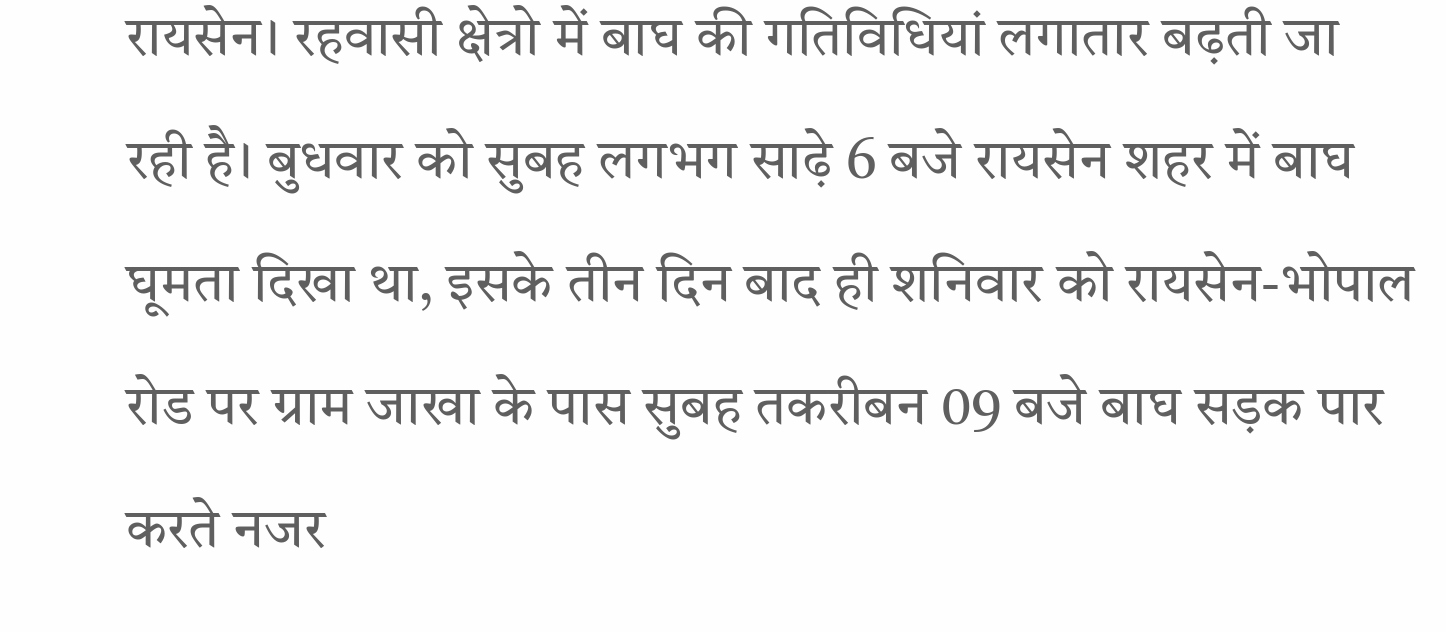रायसेन। रहवासी क्षेत्रो में बाघ की गतिविधियां लगातार बढ़ती जा रही है। बुधवार को सुबह लगभग साढ़े 6 बजे रायसेन शहर में बाघ घूमता दिखा था, इसके तीन दिन बाद ही शनिवार को रायसेन-भोपाल रोड पर ग्राम जाखा के पास सुबह तकरीबन 09 बजे बाघ सड़क पार करते नजर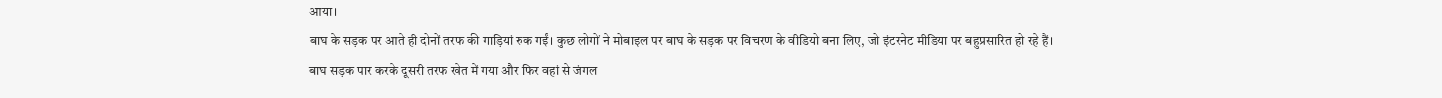आया।
बाघ के सड़क पर आते ही दोनों तरफ की गाड़ियां रुक गईं। कुछ लोगों ने मोबाइल पर बाघ के सड़क पर विचरण के वीडियो बना लिए, जो इंटरनेट मीडिया पर बहुप्रसारित हो रहे हैं।
बाघ सड़क पार करके दूसरी तरफ खेत में गया और फिर वहां से जंगल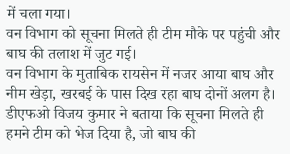में चला गया।
वन विभाग को सूचना मिलते ही टीम मौके पर पहुंची और बाघ की तलाश में जुट गई।
वन विभाग के मुताबिक रायसेन में नजर आया बाघ और नीम खेड़ा, खरबई के पास दिख रहा बाघ दोनों अलग है।
डीएफओ विजय कुमार ने बताया कि सूचना मिलते ही हमने टीम को भेज दिया है, जो बाघ की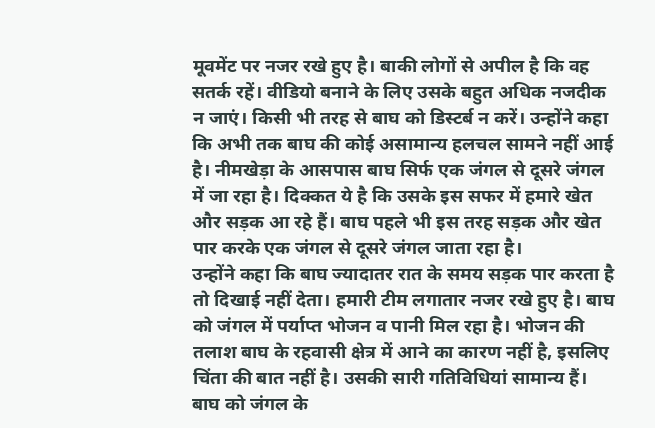मूवमेंट पर नजर रखे हुए है। बाकी लोगों से अपील है कि वह सतर्क रहें। वीडियो बनाने के लिए उसके बहुत अधिक नजदीक न जाएं। किसी भी तरह से बाघ को डिस्टर्ब न करें। उन्होंने कहा कि अभी तक बाघ की कोई असामान्य हलचल सामने नहीं आई है। नीमखेड़ा के आसपास बाघ सिर्फ एक जंगल से दूसरे जंगल में जा रहा है। दिक्कत ये है कि उसके इस सफर में हमारे खेत और सड़क आ रहे हैं। बाघ पहले भी इस तरह सड़क और खेत पार करके एक जंगल से दूसरे जंगल जाता रहा है।
उन्होंने कहा कि बाघ ज्यादातर रात के समय सड़क पार करता है तो दिखाई नहीं देता। हमारी टीम लगातार नजर रखे हुए है। बाघ को जंगल में पर्याप्त भोजन व पानी मिल रहा है। भोजन की तलाश बाघ के रहवासी क्षेत्र में आने का कारण नहीं है, इसलिए चिंता की बात नहीं है। उसकी सारी गतिविधियां सामान्य हैं। बाघ को जंगल के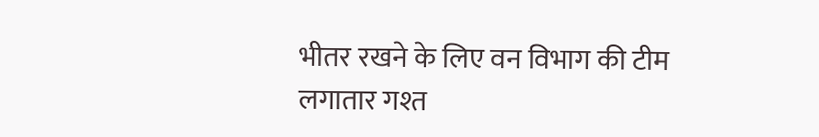भीतर रखने के लिए वन विभाग की टीम लगातार गश्त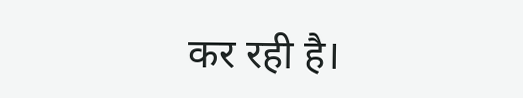कर रही है।